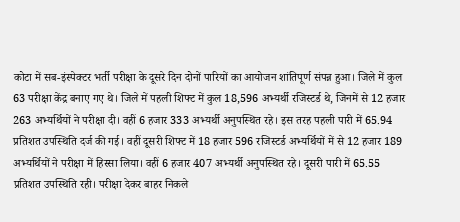कोटा में सब-इंस्पेक्टर भर्ती परीक्षा के दूसरे दिन दोनों पारियों का आयोजन शांतिपूर्ण संपन्न हुआ। जिले में कुल 63 परीक्षा केंद्र बनाए गए थे। जिले में पहली शिफ्ट में कुल 18,596 अभ्यर्थी रजिस्टर्ड थे, जिनमें से 12 हजार 263 अभ्यर्थियों ने परीक्षा दी। वहीं 6 हजार 333 अभ्यर्थी अनुपस्थित रहे। इस तरह पहली पारी में 65.94 प्रतिशत उपस्थिति दर्ज की गई। वहीं दूसरी शिफ्ट में 18 हजार 596 रजिस्टर्ड अभ्यर्थियों में से 12 हजार 189 अभ्यर्थियों ने परीक्षा में हिस्सा लिया। वहीं 6 हजार 407 अभ्यर्थी अनुपस्थित रहे। दूसरी पारी में 65.55 प्रतिशत उपस्थिति रही। परीक्षा देकर बाहर निकले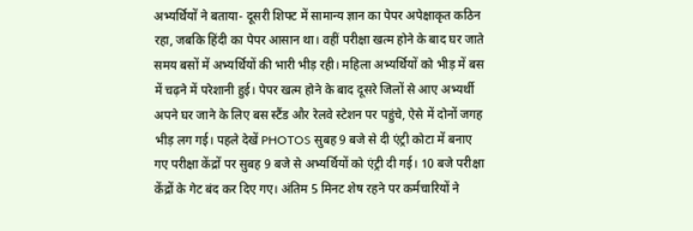अभ्यर्थियों ने बताया- दूसरी शिफ्ट में सामान्य ज्ञान का पेपर अपेक्षाकृत कठिन रहा, जबकि हिंदी का पेपर आसान था। वहीं परीक्षा खत्म होने के बाद घर जाते समय बसों में अभ्यर्थियों की भारी भीड़ रही। महिला अभ्यर्थियों को भीड़ में बस में चढ़ने में परेशानी हुई। पेपर खत्म होने के बाद दूसरे जिलों से आए अभ्यर्थी अपने घर जाने के लिए बस स्टैंड और रेलवे स्टेशन पर पहुंचे, ऐसे में दोनों जगह भीड़ लग गई। पहले देखें PHOTOS सुबह 9 बजे से दी एंट्री कोटा में बनाए गए परीक्षा केंद्रों पर सुबह 9 बजे से अभ्यर्थियों को एंट्री दी गई। 10 बजे परीक्षा केंद्रों के गेट बंद कर दिए गए। अंतिम 5 मिनट शेष रहने पर कर्मचारियों ने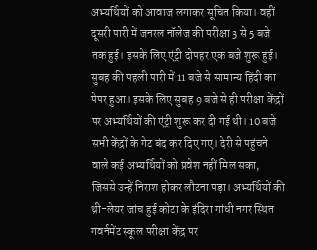अभ्यर्थियों को आवाज लगाकर सूचित किया। वहीं दूसरी पारी में जनरल नॉलेज की परीक्षा 3 से 5 बजे तक हुई। इसके लिए एंट्री दोपहर एक बजे शुरू हुई। सुबह की पहली पारी में 11 बजे से सामान्य हिंदी का पेपर हुआ। इसके लिए सुबह 9 बजे से ही परीक्षा केंद्रों पर अभ्यर्थियों की एंट्री शुरू कर दी गई थी। 10 बजे सभी केंद्रों के गेट बंद कर दिए गए। देरी से पहुंचने वाले कई अभ्यर्थियों को प्रवेश नहीं मिल सका, जिससे उन्हें निराश होकर लौटना पड़ा। अभ्यर्थियों की थ्री-लेयर जांच हुई कोटा के इंदिरा गांधी नगर स्थित गवर्नमेंट स्कूल परीक्षा केंद्र पर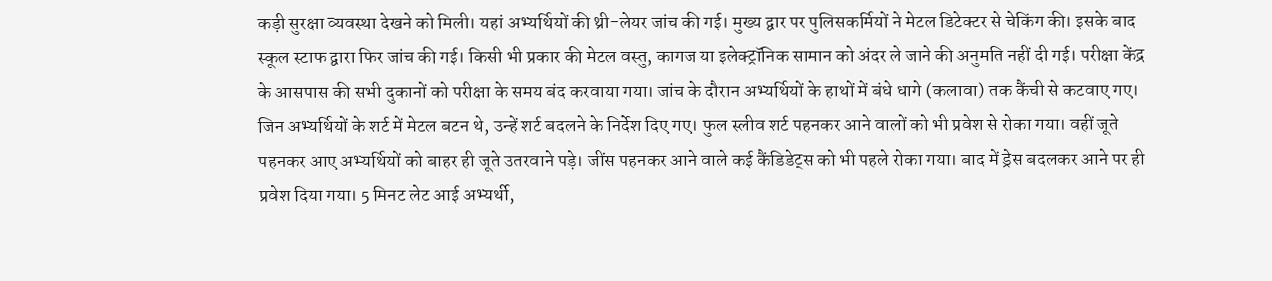कड़ी सुरक्षा व्यवस्था देखने को मिली। यहां अभ्यर्थियों की थ्री-लेयर जांच की गई। मुख्य द्वार पर पुलिसकर्मियों ने मेटल डिटेक्टर से चेकिंग की। इसके बाद स्कूल स्टाफ द्वारा फिर जांच की गई। किसी भी प्रकार की मेटल वस्तु, कागज या इलेक्ट्रॉनिक सामान को अंदर ले जाने की अनुमति नहीं दी गई। परीक्षा केंद्र के आसपास की सभी दुकानों को परीक्षा के समय बंद करवाया गया। जांच के दौरान अभ्यर्थियों के हाथों में बंधे धागे (कलावा) तक कैंची से कटवाए गए। जिन अभ्यर्थियों के शर्ट में मेटल बटन थे, उन्हें शर्ट बदलने के निर्देश दिए गए। फुल स्लीव शर्ट पहनकर आने वालों को भी प्रवेश से रोका गया। वहीं जूते पहनकर आए अभ्यर्थियों को बाहर ही जूते उतरवाने पड़े। जींस पहनकर आने वाले कई कैंडिडेट्स को भी पहले रोका गया। बाद में ड्रेस बदलकर आने पर ही प्रवेश दिया गया। 5 मिनट लेट आई अभ्यर्थी,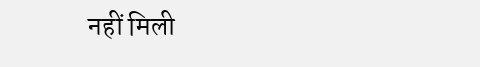नहीं मिली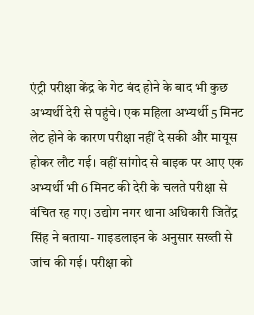एंट्री परीक्षा केंद्र के गेट बंद होने के बाद भी कुछ अभ्यर्थी देरी से पहुंचे। एक महिला अभ्यर्थी 5 मिनट लेट होने के कारण परीक्षा नहीं दे सकी और मायूस होकर लौट गई। वहीं सांगोद से बाइक पर आए एक अभ्यर्थी भी 6 मिनट की देरी के चलते परीक्षा से वंचित रह गए। उद्योग नगर थाना अधिकारी जितेंद्र सिंह ने बताया- गाइडलाइन के अनुसार सख्ती से जांच की गई। परीक्षा को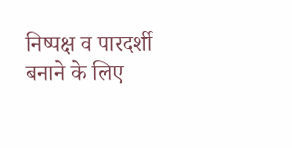निष्पक्ष व पारदर्शी बनाने के लिए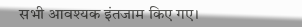सभी आवश्यक इंतजाम किए गए।